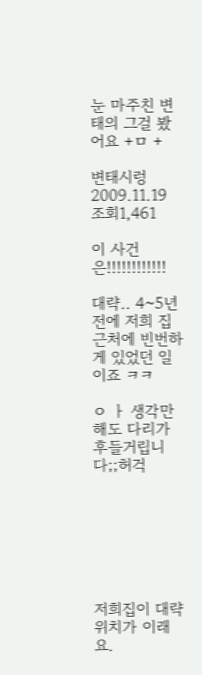눈 마주친 변태의 그걸 봤어요 +ㅁ +

변태시렁2009.11.19
조회1,461

이 사건은!!!!!!!!!!!!

대략.. 4~5년전에 저희 집 근처에 빈번하게 있었던 일이죠 ㅋㅋ

ㅇ ㅏ 생각만 해도 다리가 후들거립니다;;허걱







저희집이 대략 위치가 이래요.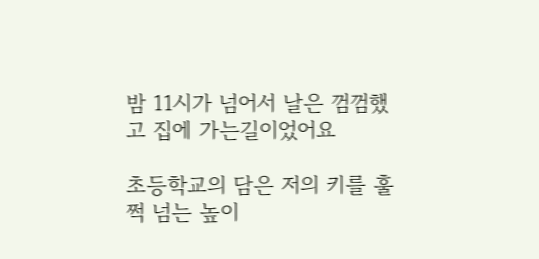밤 11시가 넘어서 날은 껌껌했고 집에 가는길이었어요

초등학교의 담은 저의 키를 훌쩍 넘는 높이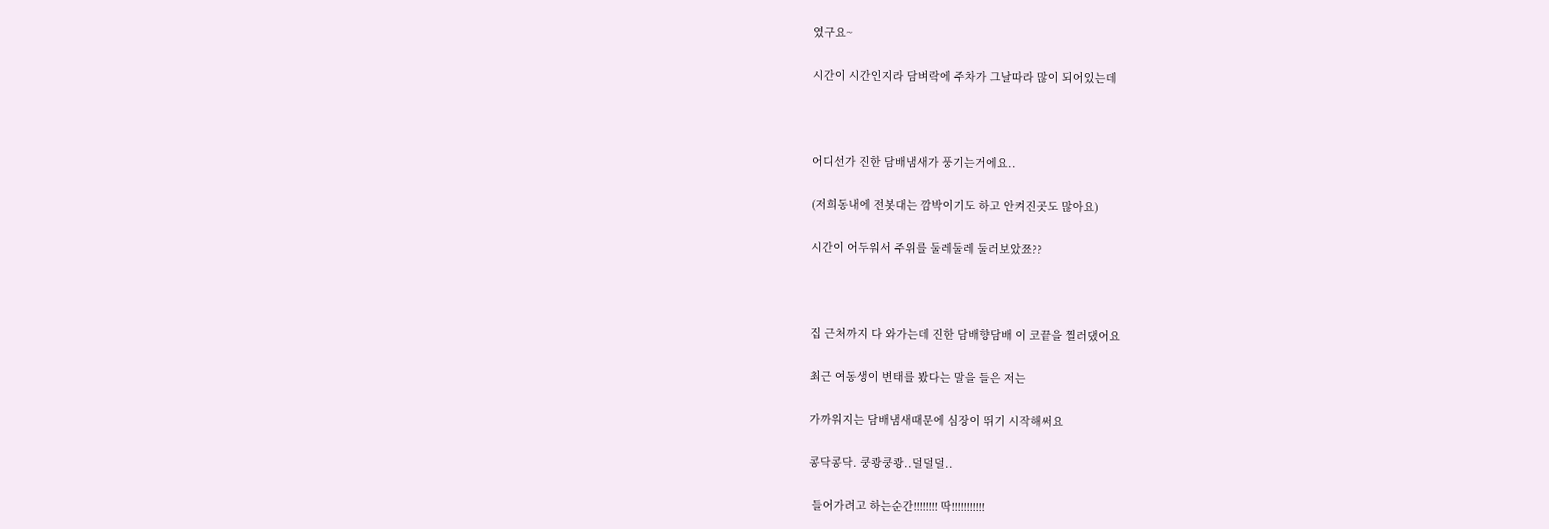였구요~

시간이 시간인지라 담벼락에 주차가 그날따라 많이 되어있는데



어디선가 진한 담배냄새가 풍기는거에요..

(저희동내에 전봇대는 깜박이기도 하고 안켜진곳도 많아요)

시간이 어두워서 주위를 둘레둘레 둘러보았쬬??



집 근처까지 다 와가는데 진한 담배향담배 이 코끝을 찔러댔어요

최근 여동생이 변태를 봤다는 말을 들은 저는

가까워지는 담배냄새때문에 심장이 뛰기 시작해써요

콩닥콩닥. 쿵쾅쿵쾅..덜덜덜..

 들어가려고 하는순간!!!!!!!! 딱!!!!!!!!!!!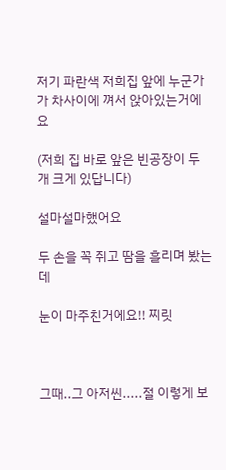저기 파란색 저희집 앞에 누군가가 차사이에 껴서 앉아있는거에요

(저희 집 바로 앞은 빈공장이 두개 크게 있답니다)

설마설마했어요

두 손을 꼭 쥐고 땀을 흘리며 봤는데

눈이 마주친거에요!! 찌릿



그때..그 아저씬.....절 이렇게 보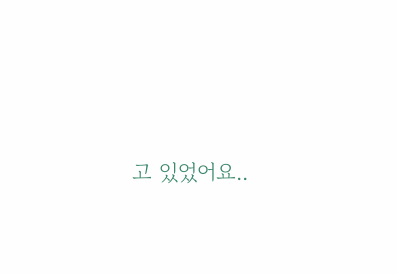고 있었어요..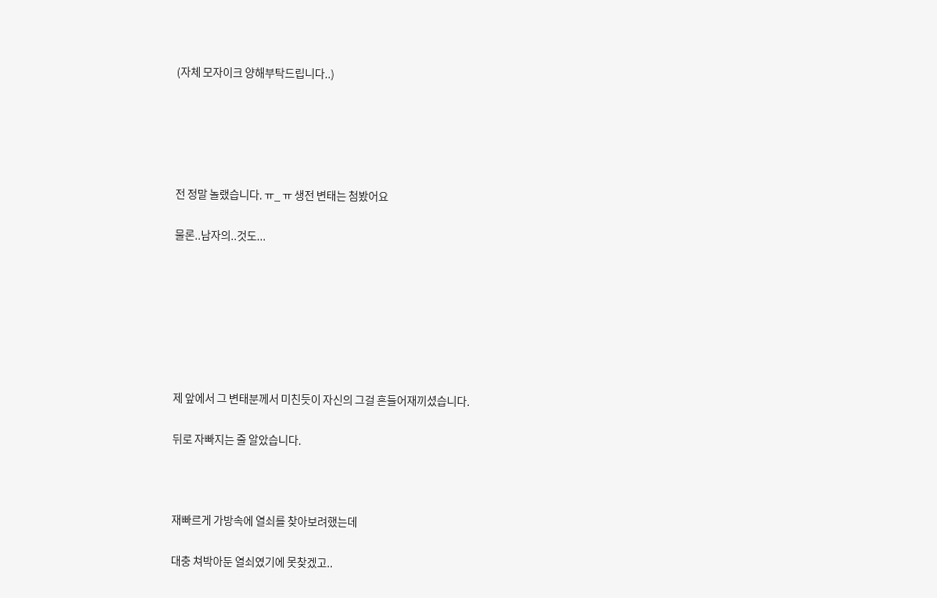(자체 모자이크 양해부탁드립니다..)





전 정말 놀랬습니다. ㅠ_ ㅠ 생전 변태는 첨봤어요

물론..남자의..것도...







제 앞에서 그 변태분께서 미친듯이 자신의 그걸 흔들어재끼셨습니다.

뒤로 자빠지는 줄 알았습니다.



재빠르게 가방속에 열쇠를 찾아보려했는데

대충 쳐박아둔 열쇠였기에 못찾겠고..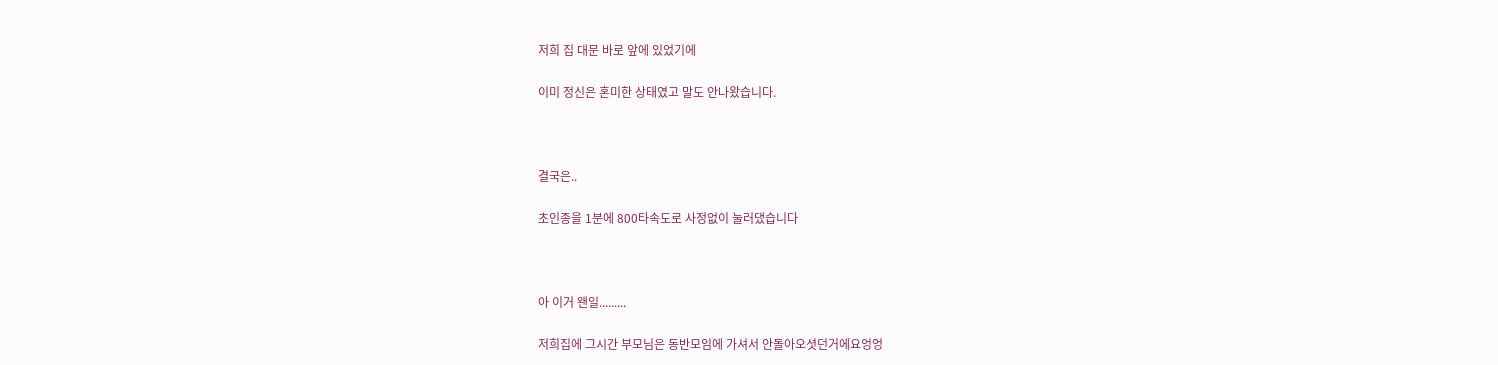저희 집 대문 바로 앞에 있었기에

이미 정신은 혼미한 상태였고 말도 안나왔습니다.



결국은..

초인종을 1분에 800타속도로 사정없이 눌러댔습니다



아 이거 왠일.........

저희집에 그시간 부모님은 동반모임에 가셔서 안돌아오셧던거에요엉엉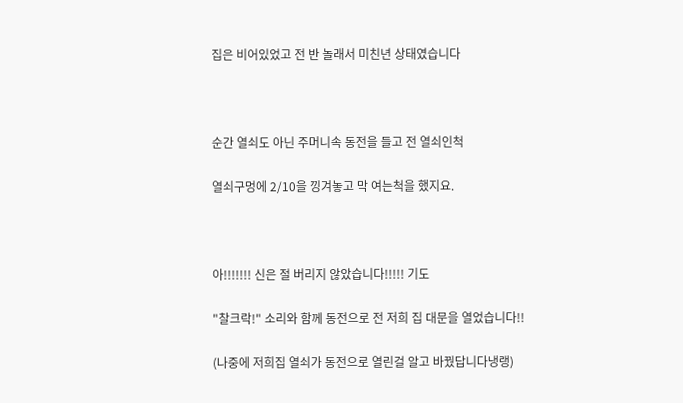집은 비어있었고 전 반 놀래서 미친년 상태였습니다



순간 열쇠도 아닌 주머니속 동전을 들고 전 열쇠인척

열쇠구멍에 2/10을 낑겨놓고 막 여는척을 했지요.



아!!!!!!! 신은 절 버리지 않았습니다!!!!! 기도

"찰크락!" 소리와 함께 동전으로 전 저희 집 대문을 열었습니다!!

(나중에 저희집 열쇠가 동전으로 열린걸 알고 바꿨답니다냉랭)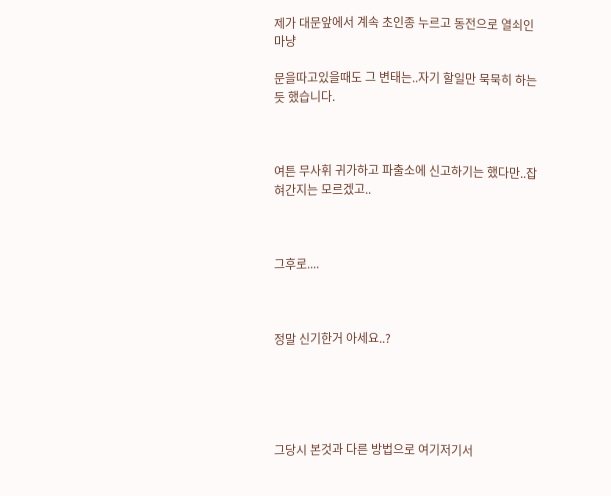제가 대문앞에서 계속 초인종 누르고 동전으로 열쇠인마냥

문을따고있을때도 그 변태는..자기 할일만 묵묵히 하는듯 했습니다.



여튼 무사휘 귀가하고 파출소에 신고하기는 했다만..잡혀간지는 모르겠고..



그후로....



정말 신기한거 아세요..?





그당시 본것과 다른 방법으로 여기저기서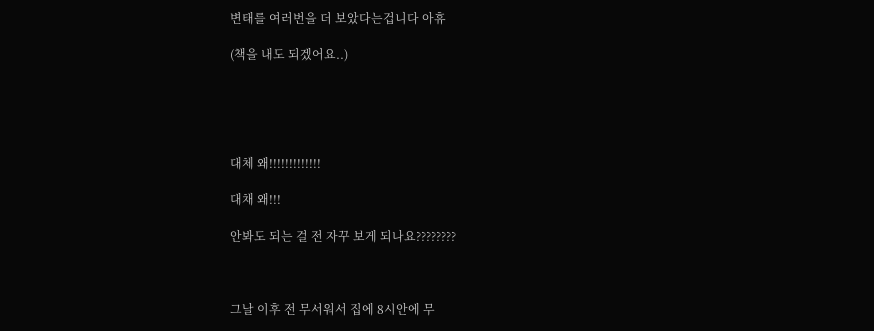변태를 여러번을 더 보았다는겁니다 아휴

(책을 내도 되겠어요..)





대체 왜!!!!!!!!!!!!!

대채 왜!!!

안봐도 되는 걸 전 자꾸 보게 되나요????????



그날 이후 전 무서워서 집에 8시안에 무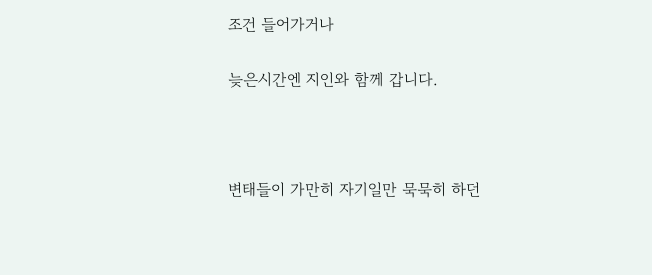조건 들어가거나

늦은시간엔 지인와 함께 갑니다.



변태들이 가만히 자기일만 묵묵히 하던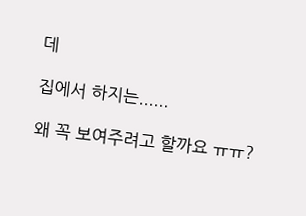데

집에서 하지는......

왜 꼭 보여주려고 할까요 ㅠㅠ?